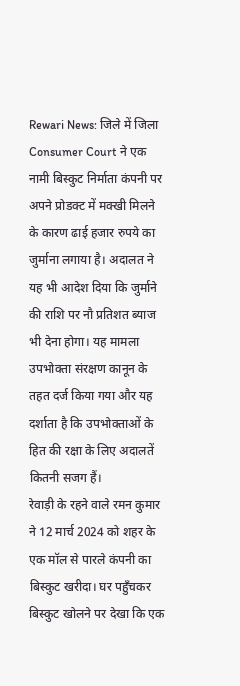Rewari News: जिले में जिला Consumer Court ने एक नामी बिस्कुट निर्माता कंपनी पर अपने प्रोडक्ट में मक्खी मिलने के कारण ढाई हजार रुपये का जुर्माना लगाया है। अदालत ने यह भी आदेश दिया कि जुर्माने की राशि पर नौ प्रतिशत ब्याज भी देना होगा। यह मामला उपभोक्ता संरक्षण कानून के तहत दर्ज किया गया और यह दर्शाता है कि उपभोक्ताओं के हित की रक्षा के लिए अदालतें कितनी सजग हैं।
रेवाड़ी के रहने वाले रमन कुमार ने 12 मार्च 2024 को शहर के एक मॉल से पारले कंपनी का बिस्कुट खरीदा। घर पहुँचकर बिस्कुट खोलने पर देखा कि एक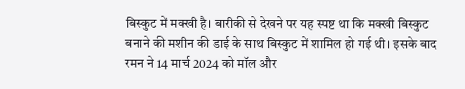बिस्कुट में मक्खी है। बारीकी से देखने पर यह स्पष्ट था कि मक्खी बिस्कुट बनाने की मशीन की डाई के साथ बिस्कुट में शामिल हो गई थी। इसके बाद रमन ने 14 मार्च 2024 को मॉल और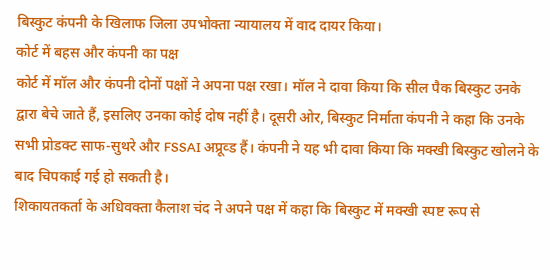बिस्कुट कंपनी के खिलाफ जिला उपभोक्ता न्यायालय में वाद दायर किया।
कोर्ट में बहस और कंपनी का पक्ष
कोर्ट में मॉल और कंपनी दोनों पक्षों ने अपना पक्ष रखा। मॉल ने दावा किया कि सील पैक बिस्कुट उनके द्वारा बेचे जाते हैं, इसलिए उनका कोई दोष नहीं है। दूसरी ओर, बिस्कुट निर्माता कंपनी ने कहा कि उनके सभी प्रोडक्ट साफ-सुथरे और FSSAI अप्रूव्ड हैं। कंपनी ने यह भी दावा किया कि मक्खी बिस्कुट खोलने के बाद चिपकाई गई हो सकती है।
शिकायतकर्ता के अधिवक्ता कैलाश चंद ने अपने पक्ष में कहा कि बिस्कुट में मक्खी स्पष्ट रूप से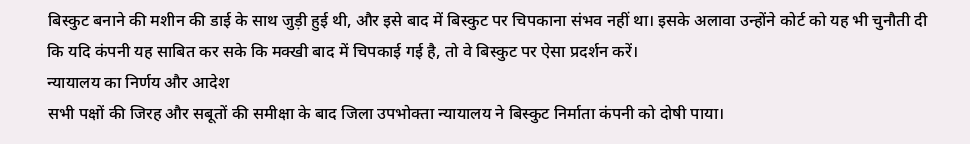बिस्कुट बनाने की मशीन की डाई के साथ जुड़ी हुई थी, और इसे बाद में बिस्कुट पर चिपकाना संभव नहीं था। इसके अलावा उन्होंने कोर्ट को यह भी चुनौती दी कि यदि कंपनी यह साबित कर सके कि मक्खी बाद में चिपकाई गई है, तो वे बिस्कुट पर ऐसा प्रदर्शन करें।
न्यायालय का निर्णय और आदेश
सभी पक्षों की जिरह और सबूतों की समीक्षा के बाद जिला उपभोक्ता न्यायालय ने बिस्कुट निर्माता कंपनी को दोषी पाया।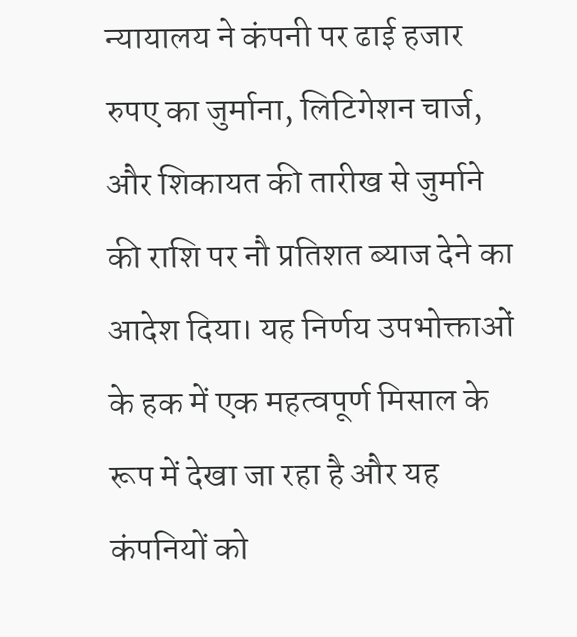न्यायालय ने कंपनी पर ढाई हजार रुपए का जुर्माना, लिटिगेशन चार्ज, और शिकायत की तारीख से जुर्माने की राशि पर नौ प्रतिशत ब्याज देने का आदेश दिया। यह निर्णय उपभोक्ताओं के हक में एक महत्वपूर्ण मिसाल के रूप में देखा जा रहा है और यह कंपनियों को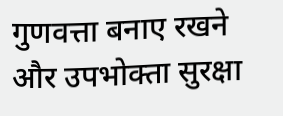गुणवत्ता बनाए रखने और उपभोक्ता सुरक्षा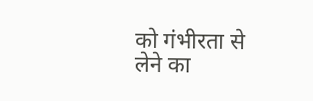को गंभीरता से लेने का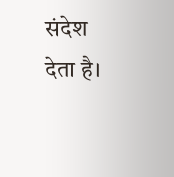संदेश देता है।